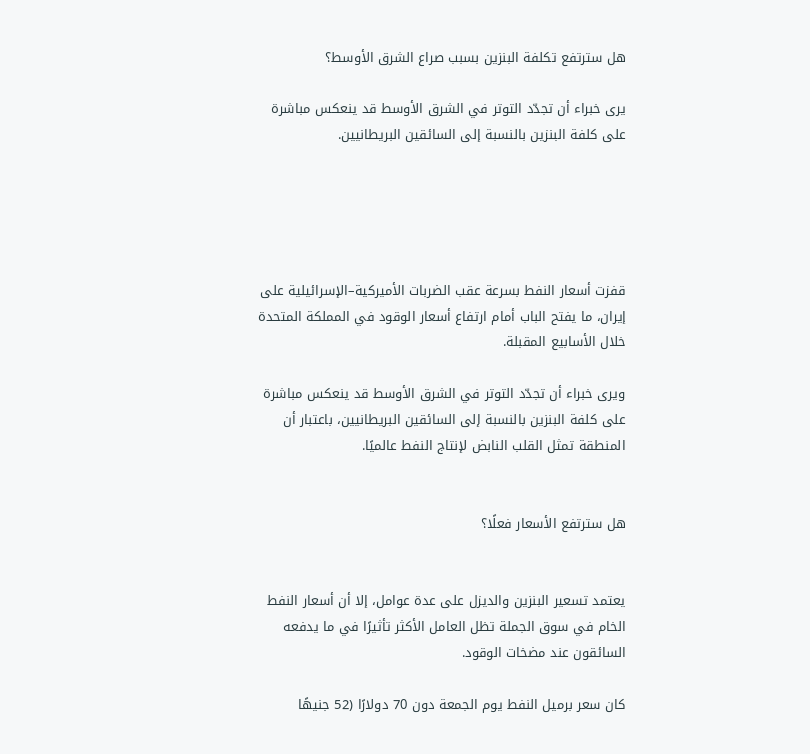هل سترتفع تكلفة البنزين بسبب صراع الشرق الأوسط؟

يرى خبراء أن تجدّد التوتر في الشرق الأوسط قد ينعكس مباشرة على كلفة البنزين بالنسبة إلى السائقين البريطانيين.





قفزت أسعار النفط بسرعة عقب الضربات الأميركية–الإسرائيلية على إيران، ما يفتح الباب أمام ارتفاع أسعار الوقود في المملكة المتحدة خلال الأسابيع المقبلة.

ويرى خبراء أن تجدّد التوتر في الشرق الأوسط قد ينعكس مباشرة على كلفة البنزين بالنسبة إلى السائقين البريطانيين، باعتبار أن المنطقة تمثل القلب النابض لإنتاج النفط عالميًا.


هل سترتفع الأسعار فعلًا؟


يعتمد تسعير البنزين والديزل على عدة عوامل، إلا أن أسعار النفط الخام في سوق الجملة تظل العامل الأكثر تأثيرًا في ما يدفعه السائقون عند مضخات الوقود.

كان سعر برميل النفط يوم الجمعة دون 70 دولارًا (52 جنيهًا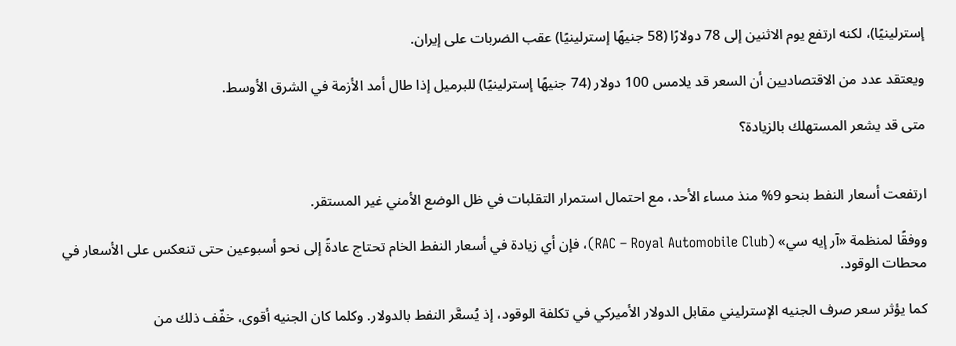إسترلينيًا)، لكنه ارتفع يوم الاثنين إلى 78 دولارًا (58 جنيهًا إسترلينيًا) عقب الضربات على إيران.

ويعتقد عدد من الاقتصاديين أن السعر قد يلامس 100 دولار (74 جنيهًا إسترلينيًا) للبرميل إذا طال أمد الأزمة في الشرق الأوسط.

متى قد يشعر المستهلك بالزيادة؟


ارتفعت أسعار النفط بنحو 9% منذ مساء الأحد، مع احتمال استمرار التقلبات في ظل الوضع الأمني غير المستقر.

ووفقًا لمنظمة «آر إيه سي» (RAC – Royal Automobile Club)، فإن أي زيادة في أسعار النفط الخام تحتاج عادةً إلى نحو أسبوعين حتى تنعكس على الأسعار في محطات الوقود.

كما يؤثر سعر صرف الجنيه الإسترليني مقابل الدولار الأميركي في تكلفة الوقود، إذ يُسعَّر النفط بالدولار. وكلما كان الجنيه أقوى، خفّف ذلك من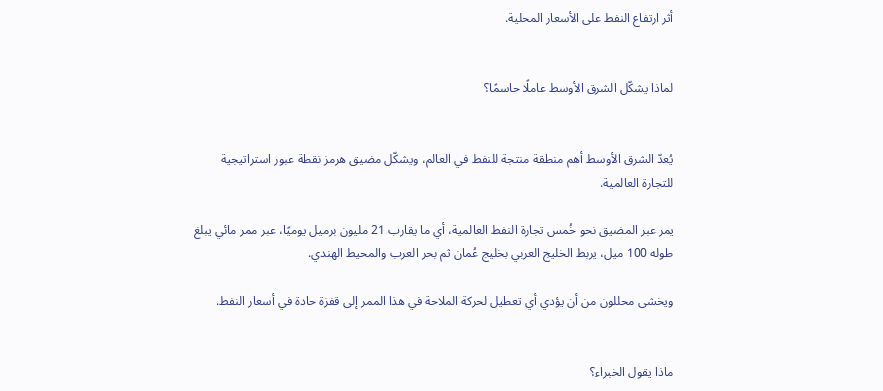أثر ارتفاع النفط على الأسعار المحلية.


لماذا يشكّل الشرق الأوسط عاملًا حاسمًا؟


يُعدّ الشرق الأوسط أهم منطقة منتجة للنفط في العالم، ويشكّل مضيق هرمز نقطة عبور استراتيجية للتجارة العالمية.

يمر عبر المضيق نحو خُمس تجارة النفط العالمية، أي ما يقارب 21 مليون برميل يوميًا، عبر ممر مائي يبلغ طوله 100 ميل، يربط الخليج العربي بخليج عُمان ثم بحر العرب والمحيط الهندي.

ويخشى محللون من أن يؤدي أي تعطيل لحركة الملاحة في هذا الممر إلى قفزة حادة في أسعار النفط.


ماذا يقول الخبراء؟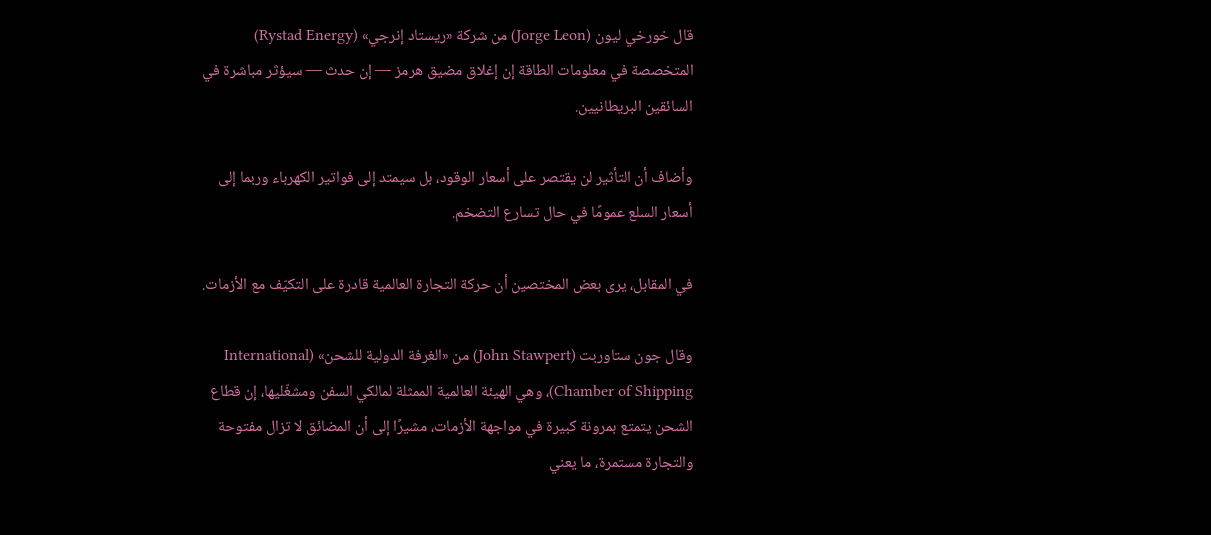قال خورخي ليون (Jorge Leon) من شركة «ريستاد إنرجي» (Rystad Energy) المتخصصة في معلومات الطاقة إن إغلاق مضيق هرمز — إن حدث — سيؤثر مباشرة في السائقين البريطانيين.

وأضاف أن التأثير لن يقتصر على أسعار الوقود، بل سيمتد إلى فواتير الكهرباء وربما إلى أسعار السلع عمومًا في حال تسارع التضخم.

في المقابل، يرى بعض المختصين أن حركة التجارة العالمية قادرة على التكيّف مع الأزمات.

وقال جون ستاوربت (John Stawpert) من «الغرفة الدولية للشحن» (International Chamber of Shipping)، وهي الهيئة العالمية الممثلة لمالكي السفن ومشغّليها، إن قطاع الشحن يتمتع بمرونة كبيرة في مواجهة الأزمات، مشيرًا إلى أن المضائق لا تزال مفتوحة والتجارة مستمرة، ما يعني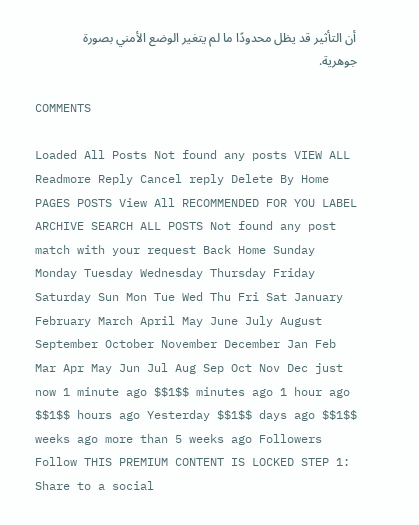أن التأثير قد يظل محدودًا ما لم يتغير الوضع الأمني بصورة جوهرية.

COMMENTS

Loaded All Posts Not found any posts VIEW ALL Readmore Reply Cancel reply Delete By Home PAGES POSTS View All RECOMMENDED FOR YOU LABEL ARCHIVE SEARCH ALL POSTS Not found any post match with your request Back Home Sunday Monday Tuesday Wednesday Thursday Friday Saturday Sun Mon Tue Wed Thu Fri Sat January February March April May June July August September October November December Jan Feb Mar Apr May Jun Jul Aug Sep Oct Nov Dec just now 1 minute ago $$1$$ minutes ago 1 hour ago $$1$$ hours ago Yesterday $$1$$ days ago $$1$$ weeks ago more than 5 weeks ago Followers Follow THIS PREMIUM CONTENT IS LOCKED STEP 1: Share to a social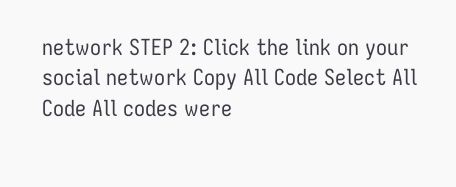network STEP 2: Click the link on your social network Copy All Code Select All Code All codes were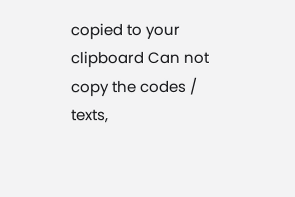copied to your clipboard Can not copy the codes / texts,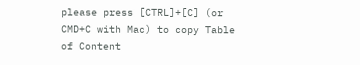please press [CTRL]+[C] (or CMD+C with Mac) to copy Table of Content